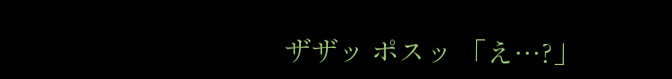ザザッ ポスッ 「え…?」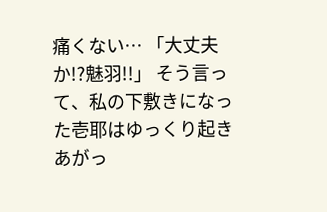痛くない… 「大丈夫か!?魅羽!!」 そう言って、私の下敷きになった壱耶はゆっくり起きあがっ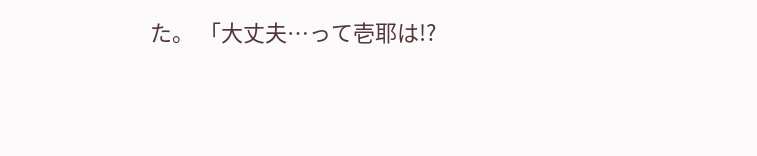た。 「大丈夫…って壱耶は!?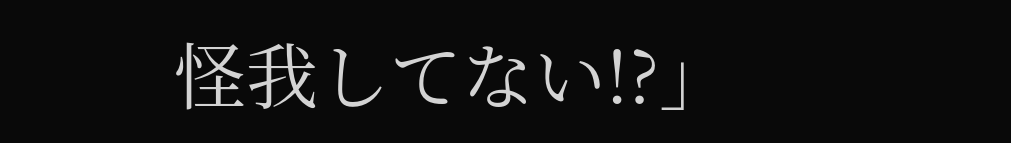怪我してない!?」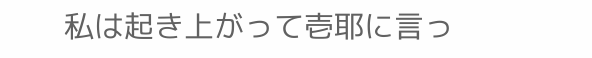私は起き上がって壱耶に言っ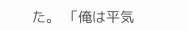た。 「俺は平気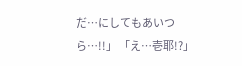だ…にしてもあいつら…!!」 「え…壱耶!?」